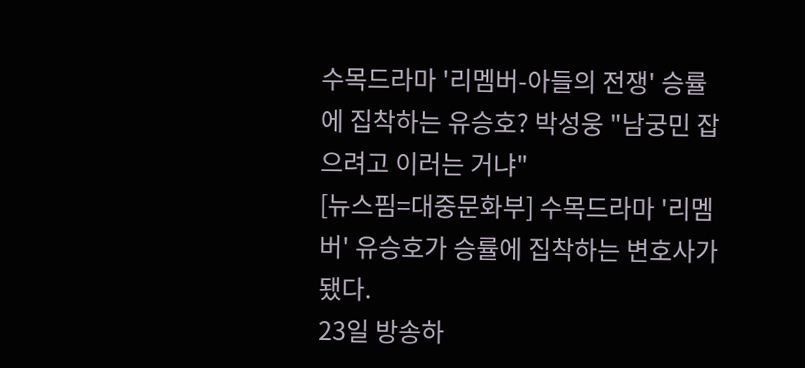수목드라마 '리멤버-아들의 전쟁' 승률에 집착하는 유승호? 박성웅 "남궁민 잡으려고 이러는 거냐"
[뉴스핌=대중문화부] 수목드라마 '리멤버' 유승호가 승률에 집착하는 변호사가 됐다.
23일 방송하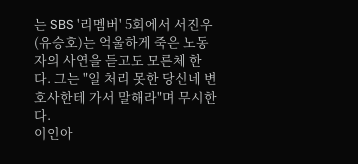는 SBS '리멤버' 5회에서 서진우(유승호)는 억울하게 죽은 노동자의 사연을 듣고도 모른체 한다. 그는 "일 처리 못한 당신네 변호사한테 가서 말해라"며 무시한다.
이인아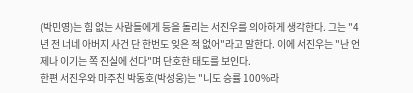(박민영)는 힘 없는 사람들에게 등을 돌리는 서진우를 의아하게 생각한다. 그는 "4년 전 너네 아버지 사건 단 한번도 잊은 적 없어"라고 말한다. 이에 서진우는 "난 언제나 이기는 쪽 진실에 선다"며 단호한 태도를 보인다.
한편 서진우와 마주친 박동호(박성웅)는 "니도 승률 100%라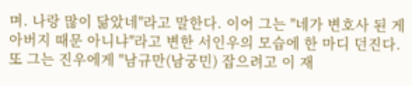며. 나랑 많이 닮았네"라고 말한다. 이어 그는 "네가 변호사 된 게 아버지 때문 아니냐"라고 변한 서인우의 모습에 한 마디 던진다.
또 그는 진우에게 "남규만(남궁민) 잡으려고 이 재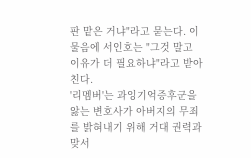판 맡은 거냐"라고 묻는다. 이 물음에 서인호는 "그것 말고 이유가 더 필요하냐"라고 받아친다.
'리멤버'는 과잉기억증후군을 앓는 변호사가 아버지의 무죄를 밝혀내기 위해 거대 권력과 맞서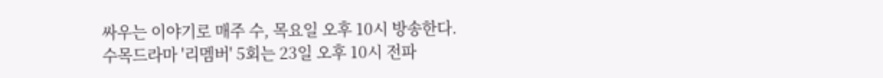싸우는 이야기로 매주 수, 목요일 오후 10시 방송한다.
수목드라마 '리멤버' 5회는 23일 오후 10시 전파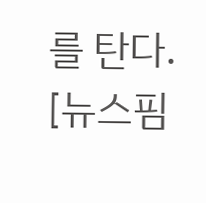를 탄다.
[뉴스핌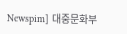Newspim] 대중문화부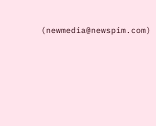(newmedia@newspim.com)